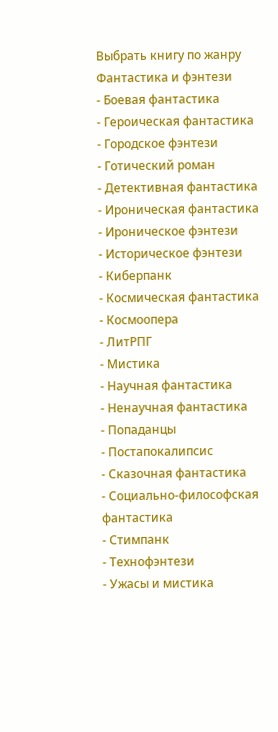Выбрать книгу по жанру
Фантастика и фэнтези
- Боевая фантастика
- Героическая фантастика
- Городское фэнтези
- Готический роман
- Детективная фантастика
- Ироническая фантастика
- Ироническое фэнтези
- Историческое фэнтези
- Киберпанк
- Космическая фантастика
- Космоопера
- ЛитРПГ
- Мистика
- Научная фантастика
- Ненаучная фантастика
- Попаданцы
- Постапокалипсис
- Сказочная фантастика
- Социально-философская фантастика
- Стимпанк
- Технофэнтези
- Ужасы и мистика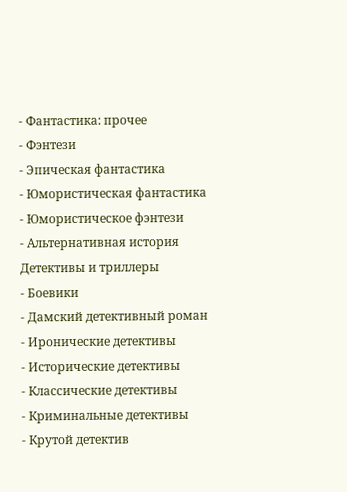- Фантастика: прочее
- Фэнтези
- Эпическая фантастика
- Юмористическая фантастика
- Юмористическое фэнтези
- Альтернативная история
Детективы и триллеры
- Боевики
- Дамский детективный роман
- Иронические детективы
- Исторические детективы
- Классические детективы
- Криминальные детективы
- Крутой детектив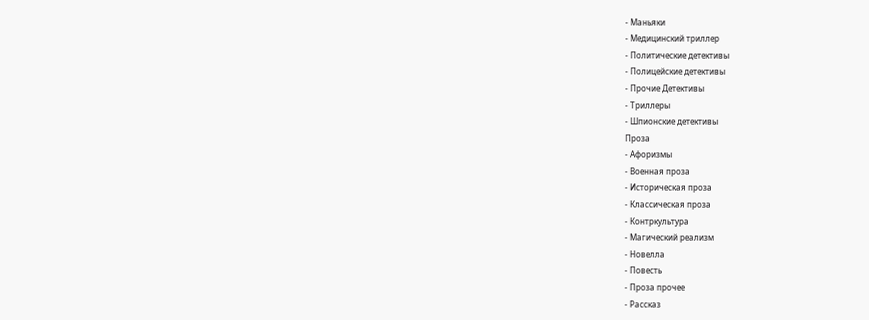- Маньяки
- Медицинский триллер
- Политические детективы
- Полицейские детективы
- Прочие Детективы
- Триллеры
- Шпионские детективы
Проза
- Афоризмы
- Военная проза
- Историческая проза
- Классическая проза
- Контркультура
- Магический реализм
- Новелла
- Повесть
- Проза прочее
- Рассказ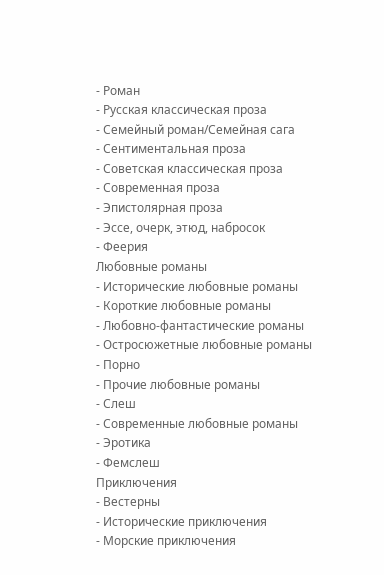- Роман
- Русская классическая проза
- Семейный роман/Семейная сага
- Сентиментальная проза
- Советская классическая проза
- Современная проза
- Эпистолярная проза
- Эссе, очерк, этюд, набросок
- Феерия
Любовные романы
- Исторические любовные романы
- Короткие любовные романы
- Любовно-фантастические романы
- Остросюжетные любовные романы
- Порно
- Прочие любовные романы
- Слеш
- Современные любовные романы
- Эротика
- Фемслеш
Приключения
- Вестерны
- Исторические приключения
- Морские приключения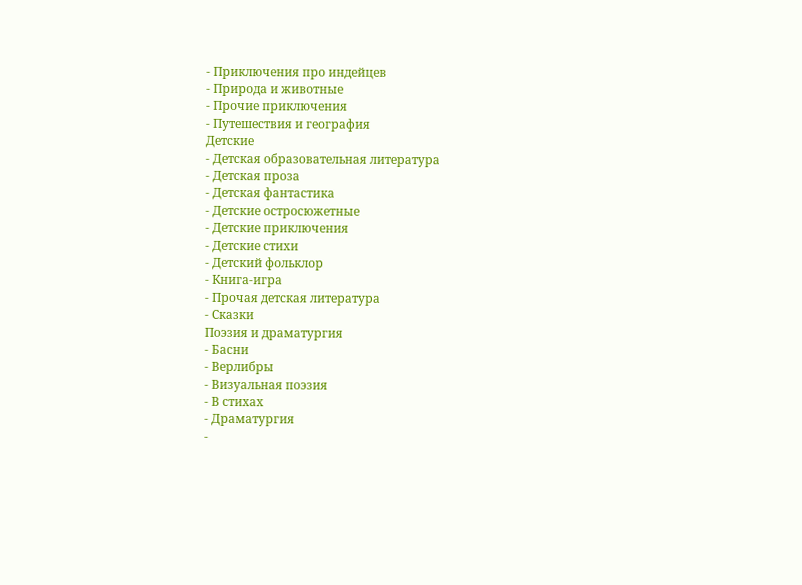- Приключения про индейцев
- Природа и животные
- Прочие приключения
- Путешествия и география
Детские
- Детская образовательная литература
- Детская проза
- Детская фантастика
- Детские остросюжетные
- Детские приключения
- Детские стихи
- Детский фольклор
- Книга-игра
- Прочая детская литература
- Сказки
Поэзия и драматургия
- Басни
- Верлибры
- Визуальная поэзия
- В стихах
- Драматургия
-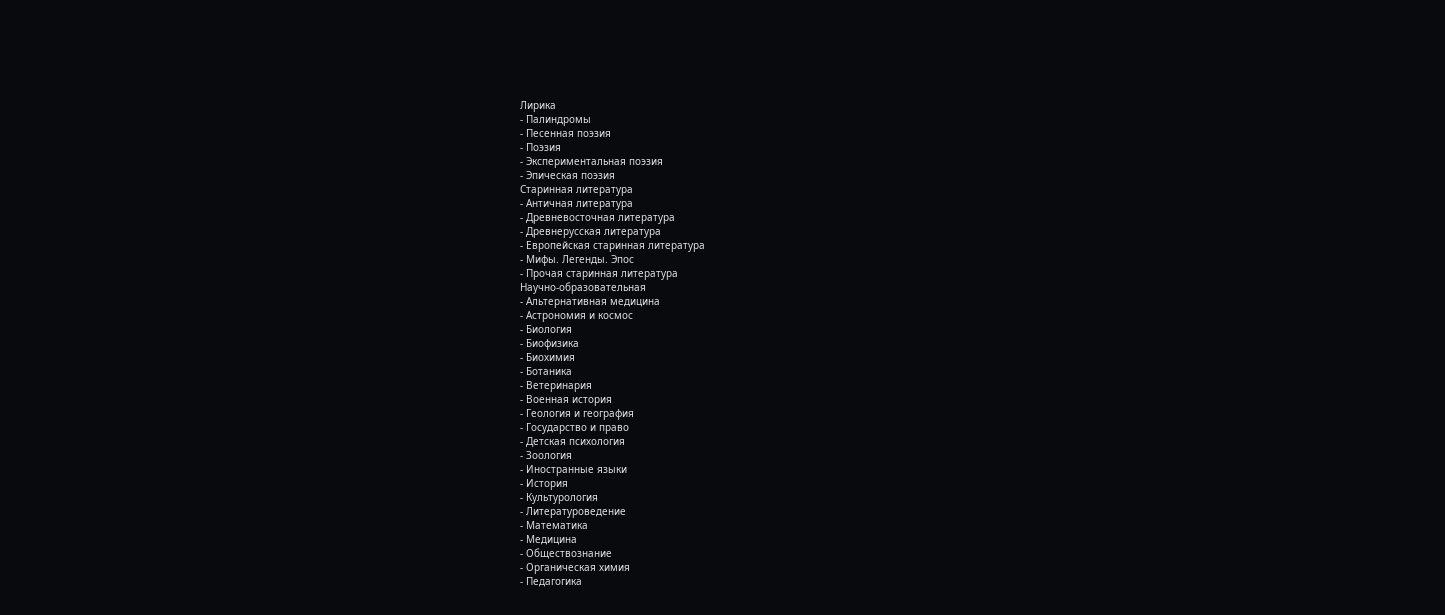Лирика
- Палиндромы
- Песенная поэзия
- Поэзия
- Экспериментальная поэзия
- Эпическая поэзия
Старинная литература
- Античная литература
- Древневосточная литература
- Древнерусская литература
- Европейская старинная литература
- Мифы. Легенды. Эпос
- Прочая старинная литература
Научно-образовательная
- Альтернативная медицина
- Астрономия и космос
- Биология
- Биофизика
- Биохимия
- Ботаника
- Ветеринария
- Военная история
- Геология и география
- Государство и право
- Детская психология
- Зоология
- Иностранные языки
- История
- Культурология
- Литературоведение
- Математика
- Медицина
- Обществознание
- Органическая химия
- Педагогика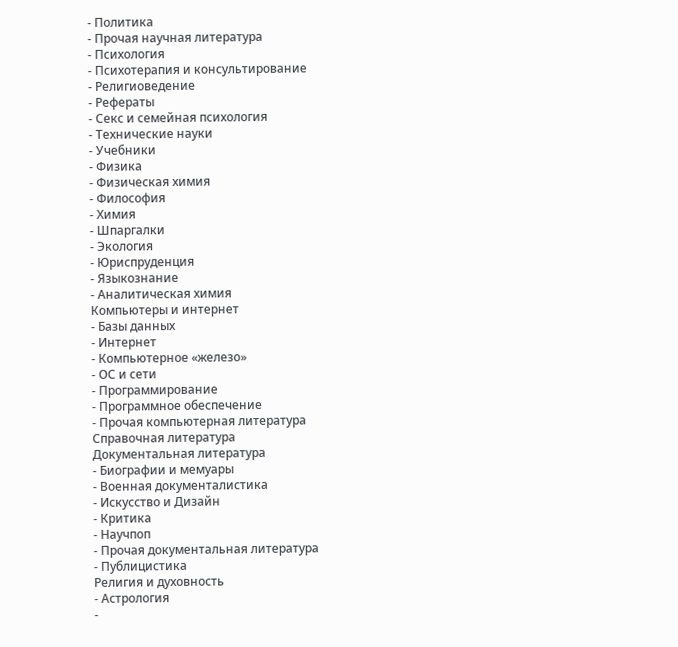- Политика
- Прочая научная литература
- Психология
- Психотерапия и консультирование
- Религиоведение
- Рефераты
- Секс и семейная психология
- Технические науки
- Учебники
- Физика
- Физическая химия
- Философия
- Химия
- Шпаргалки
- Экология
- Юриспруденция
- Языкознание
- Аналитическая химия
Компьютеры и интернет
- Базы данных
- Интернет
- Компьютерное «железо»
- ОС и сети
- Программирование
- Программное обеспечение
- Прочая компьютерная литература
Справочная литература
Документальная литература
- Биографии и мемуары
- Военная документалистика
- Искусство и Дизайн
- Критика
- Научпоп
- Прочая документальная литература
- Публицистика
Религия и духовность
- Астрология
-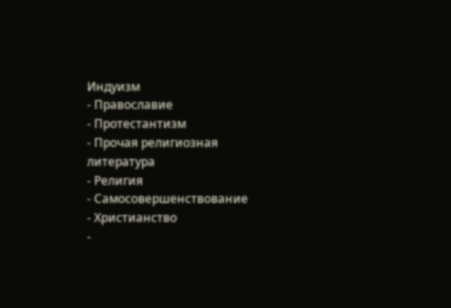Индуизм
- Православие
- Протестантизм
- Прочая религиозная литература
- Религия
- Самосовершенствование
- Христианство
-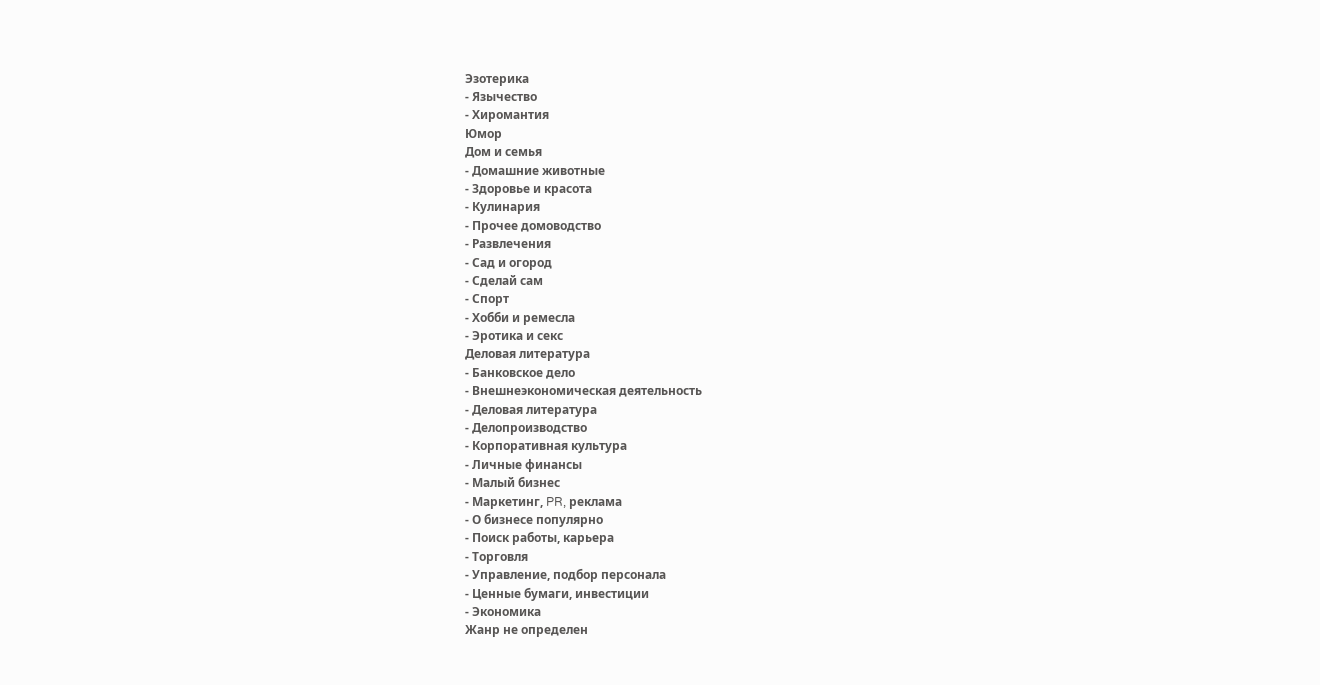Эзотерика
- Язычество
- Хиромантия
Юмор
Дом и семья
- Домашние животные
- Здоровье и красота
- Кулинария
- Прочее домоводство
- Развлечения
- Сад и огород
- Сделай сам
- Спорт
- Хобби и ремесла
- Эротика и секс
Деловая литература
- Банковское дело
- Внешнеэкономическая деятельность
- Деловая литература
- Делопроизводство
- Корпоративная культура
- Личные финансы
- Малый бизнес
- Маркетинг, PR, реклама
- О бизнесе популярно
- Поиск работы, карьера
- Торговля
- Управление, подбор персонала
- Ценные бумаги, инвестиции
- Экономика
Жанр не определен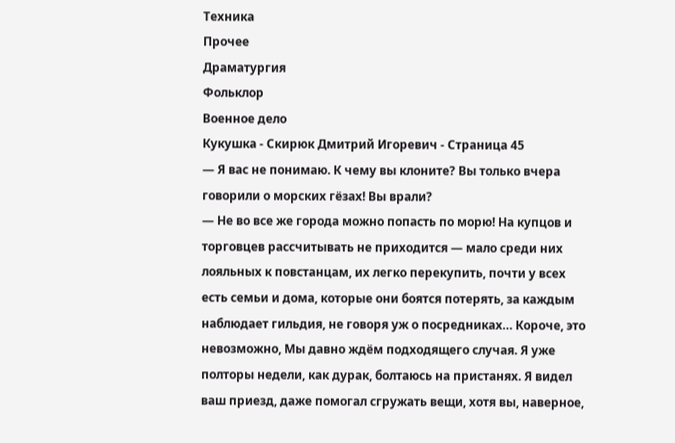Техника
Прочее
Драматургия
Фольклор
Военное дело
Кукушка - Скирюк Дмитрий Игоревич - Страница 45
— Я вас не понимаю. К чему вы клоните? Вы только вчера говорили о морских гёзах! Вы врали?
— Не во все же города можно попасть по морю! На купцов и торговцев рассчитывать не приходится — мало среди них лояльных к повстанцам, их легко перекупить, почти у всех есть семьи и дома, которые они боятся потерять, за каждым наблюдает гильдия, не говоря уж о посредниках… Короче, это невозможно, Мы давно ждём подходящего случая. Я уже полторы недели, как дурак, болтаюсь на пристанях. Я видел ваш приезд, даже помогал сгружать вещи, хотя вы, наверное,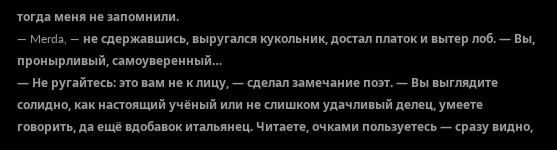тогда меня не запомнили.
— Merda, — не сдержавшись, выругался кукольник, достал платок и вытер лоб. — Вы, пронырливый, самоуверенный…
— Не ругайтесь: это вам не к лицу, — сделал замечание поэт. — Вы выглядите солидно, как настоящий учёный или не слишком удачливый делец, умеете говорить, да ещё вдобавок итальянец. Читаете, очками пользуетесь — сразу видно,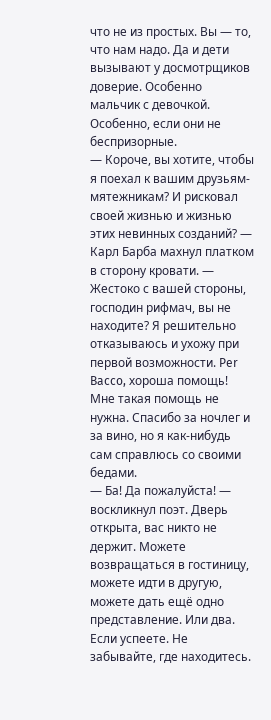что не из простых. Вы — то, что нам надо. Да и дети вызывают у досмотрщиков доверие. Особенно мальчик с девочкой. Особенно, если они не беспризорные.
— Короче, вы хотите, чтобы я поехал к вашим друзьям-мятежникам? И рисковал своей жизнью и жизнью этих невинных созданий? — Карл Барба махнул платком в сторону кровати. — Жестоко с вашей стороны, господин рифмач, вы не находите? Я решительно отказываюсь и ухожу при первой возможности. Per Bacco, хороша помощь! Мне такая помощь не нужна. Спасибо за ночлег и за вино, но я как-нибудь сам справлюсь со своими бедами.
— Ба! Да пожалуйста! — воскликнул поэт. Дверь открыта, вас никто не держит. Можете возвращаться в гостиницу, можете идти в другую, можете дать ещё одно представление. Или два. Если успеете. Не забывайте, где находитесь.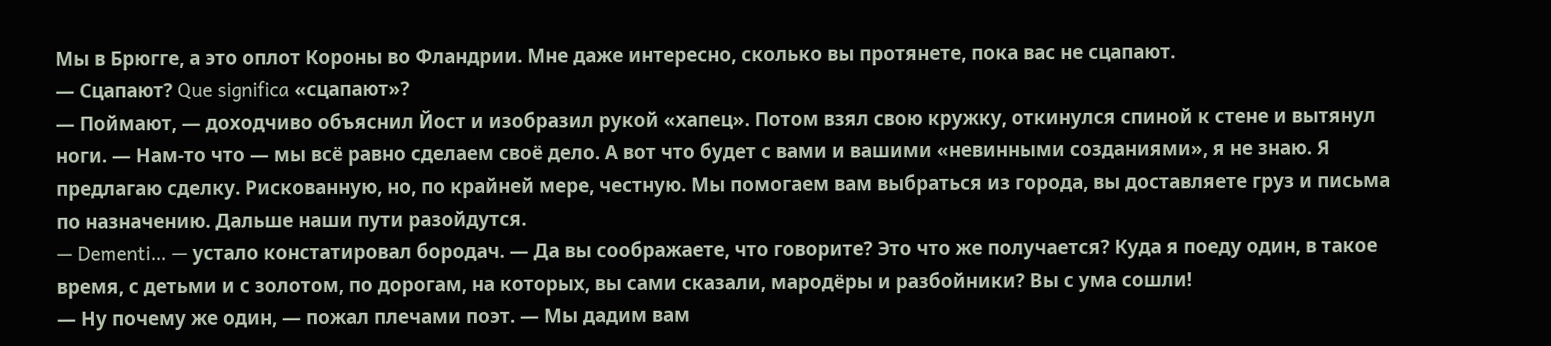Мы в Брюгге, а это оплот Короны во Фландрии. Мне даже интересно, сколько вы протянете, пока вас не сцапают.
— Сцапают? Que significa «сцапают»?
— Поймают, — доходчиво объяснил Йост и изобразил рукой «хапец». Потом взял свою кружку, откинулся спиной к стене и вытянул ноги. — Нам-то что — мы всё равно сделаем своё дело. А вот что будет с вами и вашими «невинными созданиями», я не знаю. Я предлагаю сделку. Рискованную, но, по крайней мере, честную. Мы помогаем вам выбраться из города, вы доставляете груз и письма по назначению. Дальше наши пути разойдутся.
— Dementi… — устало констатировал бородач. — Да вы соображаете, что говорите? Это что же получается? Куда я поеду один, в такое время, с детьми и с золотом, по дорогам, на которых, вы сами сказали, мародёры и разбойники? Вы с ума сошли!
— Ну почему же один, — пожал плечами поэт. — Мы дадим вам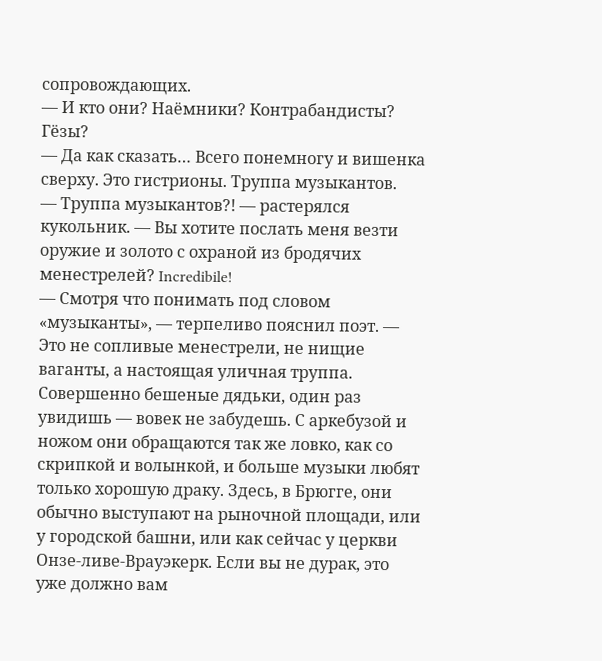сопровождающих.
— И кто они? Наёмники? Контрабандисты? Гёзы?
— Да как сказать… Всего понемногу и вишенка сверху. Это гистрионы. Труппа музыкантов.
— Труппа музыкантов?! — растерялся кукольник. — Вы хотите послать меня везти оружие и золото с охраной из бродячих менестрелей? Incredibile!
— Смотря что понимать под словом «музыканты», — терпеливо пояснил поэт. — Это не сопливые менестрели, не нищие ваганты, а настоящая уличная труппа. Совершенно бешеные дядьки, один раз увидишь — вовек не забудешь. С аркебузой и ножом они обращаются так же ловко, как со скрипкой и волынкой, и больше музыки любят только хорошую драку. Здесь, в Брюгге, они обычно выступают на рыночной площади, или у городской башни, или как сейчас у церкви Онзе-ливе-Врауэкерк. Если вы не дурак, это уже должно вам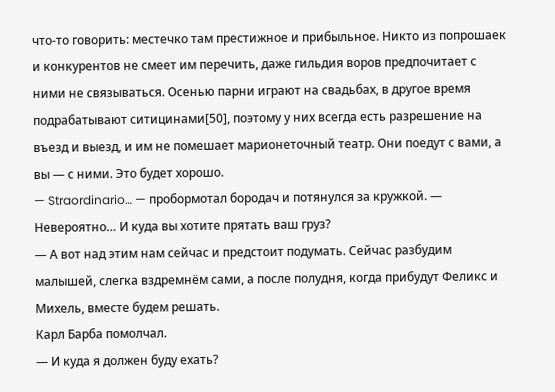что-то говорить: местечко там престижное и прибыльное. Никто из попрошаек и конкурентов не смеет им перечить, даже гильдия воров предпочитает с ними не связываться. Осенью парни играют на свадьбах, в другое время подрабатывают ситицинами[50], поэтому у них всегда есть разрешение на въезд и выезд, и им не помешает марионеточный театр. Они поедут с вами, а вы — с ними. Это будет хорошо.
— Straordinario… — пробормотал бородач и потянулся за кружкой. — Невероятно… И куда вы хотите прятать ваш груз?
— А вот над этим нам сейчас и предстоит подумать. Сейчас разбудим малышей, слегка вздремнём сами, а после полудня, когда прибудут Феликс и Михель, вместе будем решать.
Карл Барба помолчал.
— И куда я должен буду ехать?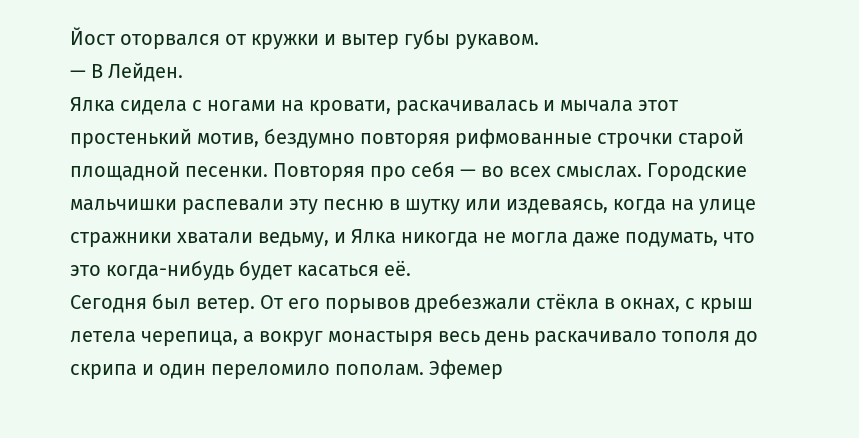Йост оторвался от кружки и вытер губы рукавом.
— В Лейден.
Ялка сидела с ногами на кровати, раскачивалась и мычала этот простенький мотив, бездумно повторяя рифмованные строчки старой площадной песенки. Повторяя про себя — во всех смыслах. Городские мальчишки распевали эту песню в шутку или издеваясь, когда на улице стражники хватали ведьму, и Ялка никогда не могла даже подумать, что это когда-нибудь будет касаться её.
Сегодня был ветер. От его порывов дребезжали стёкла в окнах, с крыш летела черепица, а вокруг монастыря весь день раскачивало тополя до скрипа и один переломило пополам. Эфемер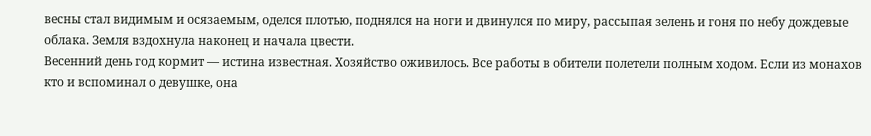весны стал видимым и осязаемым, оделся плотью, поднялся на ноги и двинулся по миру, рассыпая зелень и гоня по небу дождевые облака. Земля вздохнула наконец и начала цвести.
Весенний день год кормит — истина известная. Хозяйство оживилось. Все работы в обители полетели полным ходом. Если из монахов кто и вспоминал о девушке, она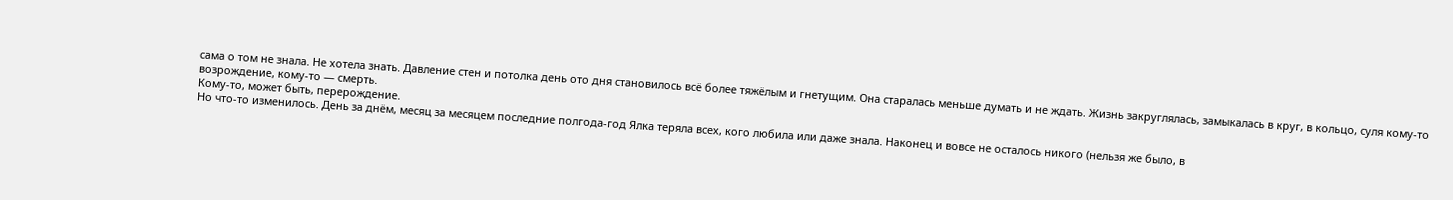сама о том не знала. Не хотела знать. Давление стен и потолка день ото дня становилось всё более тяжёлым и гнетущим. Она старалась меньше думать и не ждать. Жизнь закруглялась, замыкалась в круг, в кольцо, суля кому-то возрождение, кому-то — смерть.
Кому-то, может быть, перерождение.
Но что-то изменилось. День за днём, месяц за месяцем последние полгода-год Ялка теряла всех, кого любила или даже знала. Наконец и вовсе не осталось никого (нельзя же было, в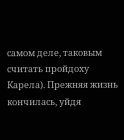самом деле, таковым считать пройдоху Карела). Прежняя жизнь кончилась, уйдя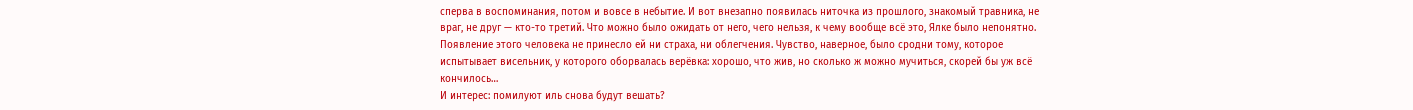сперва в воспоминания, потом и вовсе в небытие. И вот внезапно появилась ниточка из прошлого, знакомый травника, не враг, не друг — кто-то третий. Что можно было ожидать от него, чего нельзя, к чему вообще всё это, Ялке было непонятно. Появление этого человека не принесло ей ни страха, ни облегчения. Чувство, наверное, было сродни тому, которое испытывает висельник, у которого оборвалась верёвка: хорошо, что жив, но сколько ж можно мучиться, скорей бы уж всё кончилось…
И интерес: помилуют иль снова будут вешать?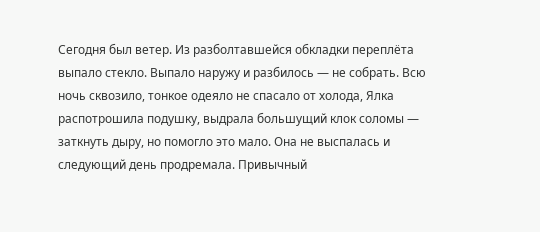Сегодня был ветер. Из разболтавшейся обкладки переплёта выпало стекло. Выпало наружу и разбилось — не собрать. Всю ночь сквозило, тонкое одеяло не спасало от холода, Ялка распотрошила подушку, выдрала большущий клок соломы — заткнуть дыру, но помогло это мало. Она не выспалась и следующий день продремала. Привычный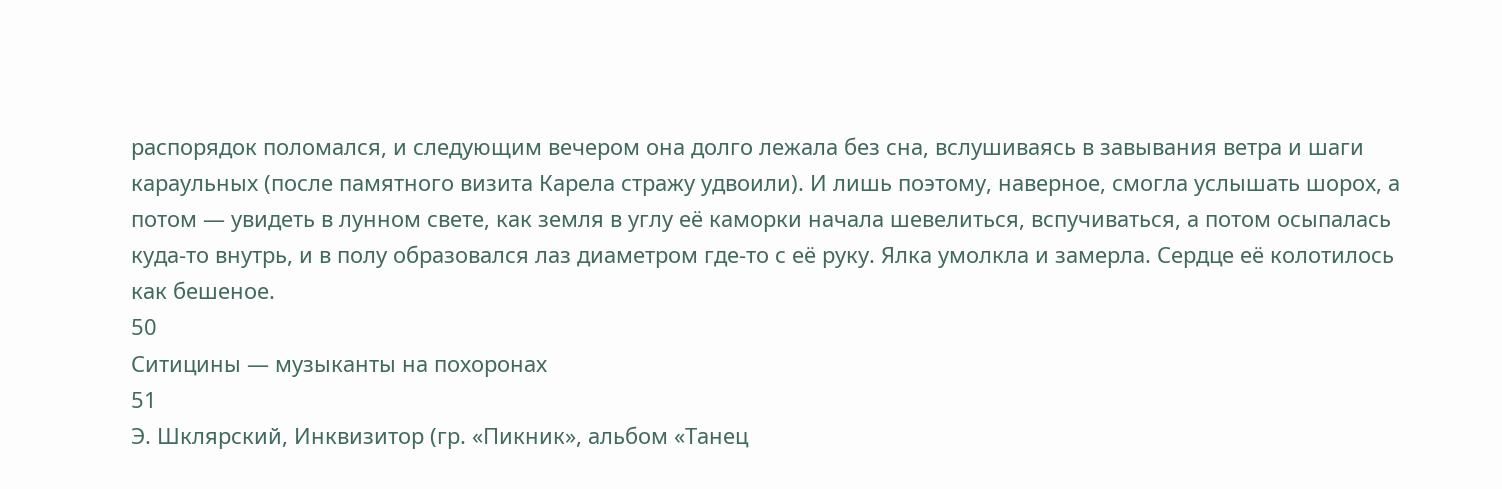распорядок поломался, и следующим вечером она долго лежала без сна, вслушиваясь в завывания ветра и шаги караульных (после памятного визита Карела стражу удвоили). И лишь поэтому, наверное, смогла услышать шорох, а потом — увидеть в лунном свете, как земля в углу её каморки начала шевелиться, вспучиваться, а потом осыпалась куда-то внутрь, и в полу образовался лаз диаметром где-то с её руку. Ялка умолкла и замерла. Сердце её колотилось как бешеное.
50
Ситицины — музыканты на похоронах
51
Э. Шклярский, Инквизитор (гр. «Пикник», альбом «Танец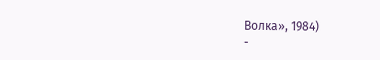Волка», 1984)
-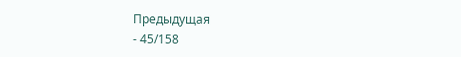Предыдущая
- 45/158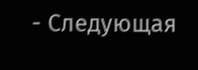- Следующая